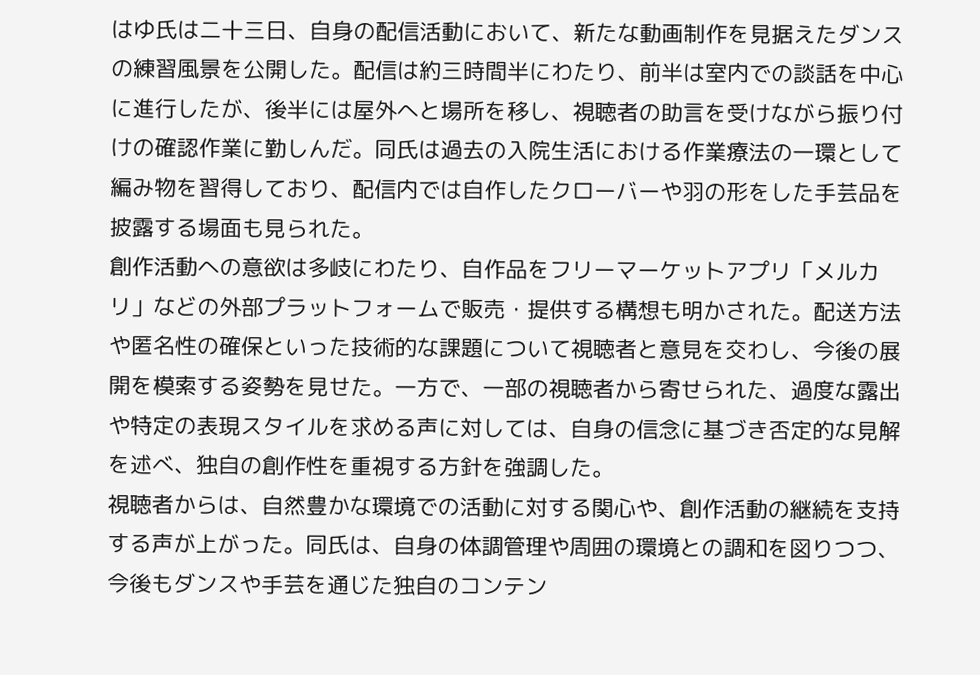はゆ氏は二十三日、自身の配信活動において、新たな動画制作を見据えたダンスの練習風景を公開した。配信は約三時間半にわたり、前半は室内での談話を中心に進行したが、後半には屋外へと場所を移し、視聴者の助言を受けながら振り付けの確認作業に勤しんだ。同氏は過去の入院生活における作業療法の一環として編み物を習得しており、配信内では自作したクローバーや羽の形をした手芸品を披露する場面も見られた。
創作活動への意欲は多岐にわたり、自作品をフリーマーケットアプリ「メルカリ」などの外部プラットフォームで販売・提供する構想も明かされた。配送方法や匿名性の確保といった技術的な課題について視聴者と意見を交わし、今後の展開を模索する姿勢を見せた。一方で、一部の視聴者から寄せられた、過度な露出や特定の表現スタイルを求める声に対しては、自身の信念に基づき否定的な見解を述べ、独自の創作性を重視する方針を強調した。
視聴者からは、自然豊かな環境での活動に対する関心や、創作活動の継続を支持する声が上がった。同氏は、自身の体調管理や周囲の環境との調和を図りつつ、今後もダンスや手芸を通じた独自のコンテン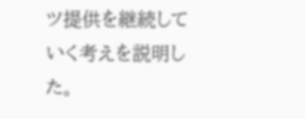ツ提供を継続していく考えを説明した。